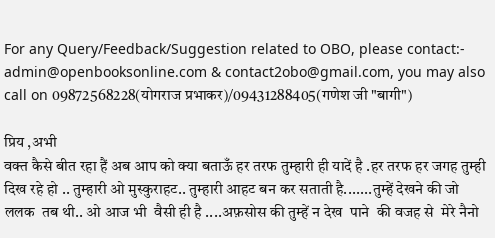For any Query/Feedback/Suggestion related to OBO, please contact:- admin@openbooksonline.com & contact2obo@gmail.com, you may also call on 09872568228(योगराज प्रभाकर)/09431288405(गणेश जी "बागी")

प्रिय ,अभी
वक्त कैसे बीत रहा हैं अब आप को क्या बताऊँ हर तरफ तुम्हारी ही यादें है .हर तरफ हर जगह तुम्ही दिख रहे हो .. तुम्हारी ओ मुस्कुराहट.. तुम्हारी आहट बन कर सताती है.......तुम्हें देखने की जो ललक  तब थी.. ओ आज भी  वैसी ही है ....अफ़सोस की तुम्हें न देख  पाने  की वजह से  मेरे नैनो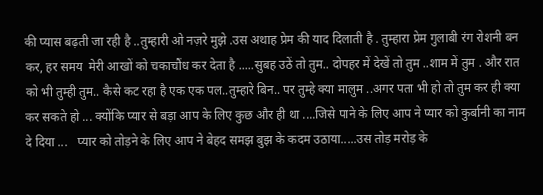की प्यास बढ़ती जा रही है ..तुम्हारी ओ नज़रे मुझे .उस अथाह प्रेम की याद दिलाती है . तुम्हारा प्रेम गुलाबी रंग रोशनी बन कर, हर समय  मेरी आखों को चकाचौंध कर देता है .....सुबह उठें तो तुम.. दोपहर में देखें तो तुम ..शाम में तुम . और रात को भी तुम्ही तुम.. कैसे कट रहा है एक एक पल..तुम्हारे बिन.. पर तुम्हे क्या मालुम ..अगर पता भी हो तो तुम कर ही क्या कर सकते हो ... क्योंकि प्यार से बड़ा आप के लिए कुछ और ही था ....जिसे पाने के लिए आप ने प्यार को कुर्बानी का नाम दे दिया ...   प्यार को तोड़ने के लिए आप ने बेहद समझ बुझ के कदम उठाया.....उस तोड़ मरोड़ के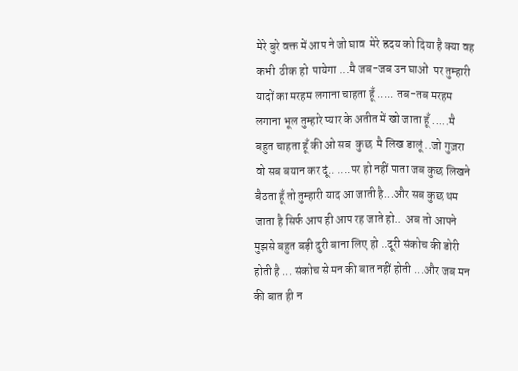मेरे बुरे वक्त में आप ने जो घाव  मेरे ह्रदय को दिया है क्या वह  कभी  ठीक हो  पायेगा ...मै जब-जब उन घाओं  पर तुम्हारी यादों का मरहम लगाना चाहता हूँ ..... तब-तब मरहम लगाना भूल तुम्हारे प्यार के अतीत में खो जाता हूँ .....मै बहुत चाहता हूँ की ओ सब  कुछ  मै लिख डालूं ..जो गुज़रा वो सब बयान कर दूं.. ....पर हो नहीं पाता जब कुछ लिखने बैठता हूँ तो तुम्हारी याद आ जाती है...और सब कुछ थम जाता है सिर्फ आप ही आप रह जाते हो..  अब तो आपने मुझसे बहुत बड़ी दुरी बाना लिए हो ..दूरी संकोच की डोरी होती है ... संकोच से मन की बात नहीं होती ...और जब मन की बात ही न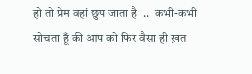हो तो प्रेम वहां छुप जाता है  ..  कभी-कभी सोचता हूँ की आप को फिर वैसा ही ख़त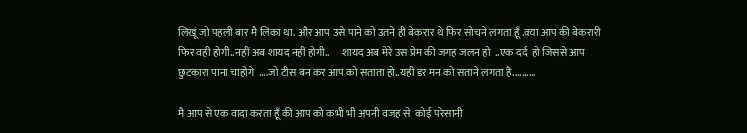लिखूं जो पहली बार मै लिका था. और आप उसे पाने को उतने ही बेकरार थे फिर सोचने लगता हूँ .क्या आप की बेकरारी फिर वही होगी..नहीं अब शायद नहीं होगी..      शायद अब मेरे उस प्रेम की जगह जलन हो  ..एक दर्द  हो जिससे आप छुटकारा पाना चाहोगे  ....जो टीस बन कर आप को सताता हो..यही डर मन को सताने लगता है..........

मै आप से एक वादा करता हूँ की आप को कभी भी अपनी वजह से  कोई परेसानी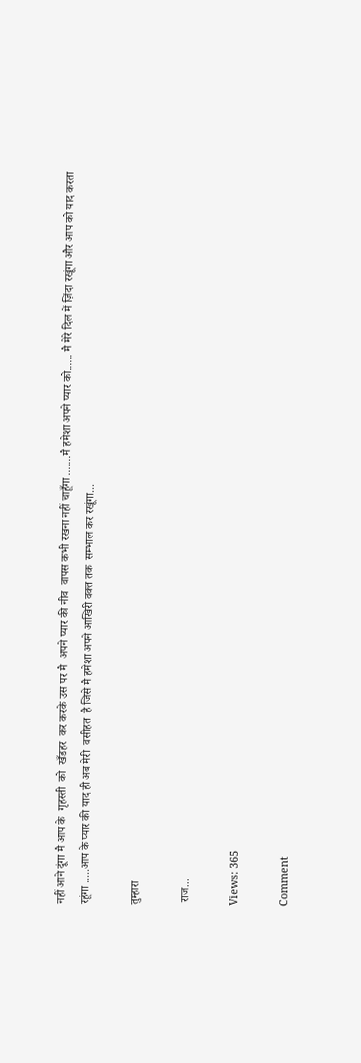नहीं आने दूंगा मै आप के  गृहस्ती  को  खँडहर  कर करके उस पर मै  अपने प्यार की नीव  वापस कभी रखना नहीं चाहूँगा .......मै हमेशा अपने प्यार को...... मै मेरे दिल में ज़िंदा रखूंगा और आप को याद करता रहूंगा .....आप के प्यार की याद ही अब मेरी  वसीहत  है जिसे मै हमेशा अपने आखिरी वक्त तक  सम्भाल कर रखूंगा...

तुम्हारा

 राज...

Views: 365

Comment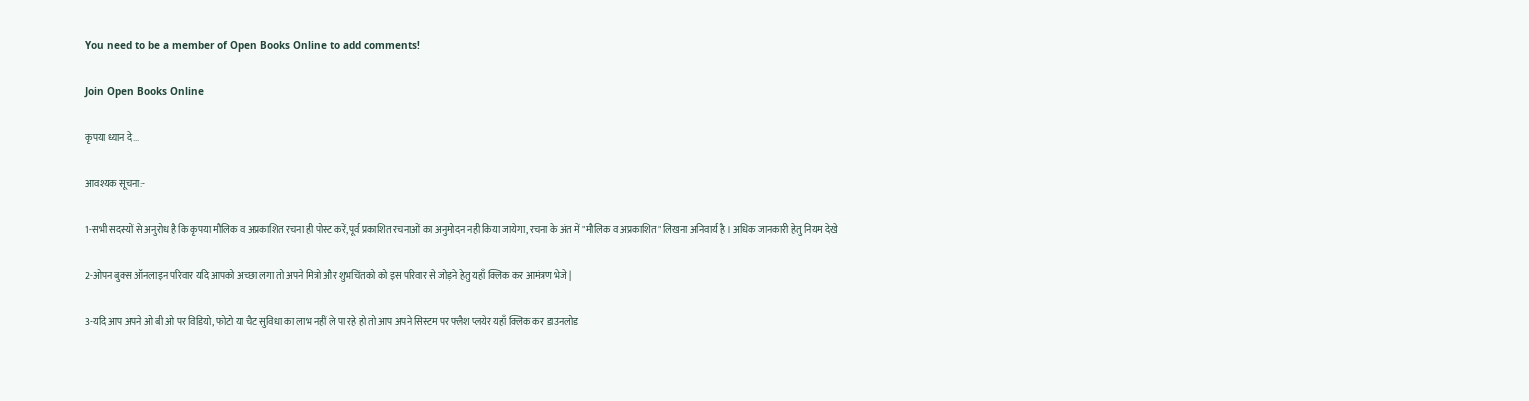You need to be a member of Open Books Online to add comments!

Join Open Books Online

कृपया ध्यान दे...

आवश्यक सूचना:-

1-सभी सदस्यों से अनुरोध है कि कृपया मौलिक व अप्रकाशित रचना ही पोस्ट करें,पूर्व प्रकाशित रचनाओं का अनुमोदन नही किया जायेगा, रचना के अंत में "मौलिक व अप्रकाशित" लिखना अनिवार्य है । अधिक जानकारी हेतु नियम देखे

2-ओपन बुक्स ऑनलाइन परिवार यदि आपको अच्छा लगा तो अपने मित्रो और शुभचिंतको को इस परिवार से जोड़ने हेतु यहाँ क्लिक कर आमंत्रण भेजे |

3-यदि आप अपने ओ बी ओ पर विडियो, फोटो या चैट सुविधा का लाभ नहीं ले पा रहे हो तो आप अपने सिस्टम पर फ्लैश प्लयेर यहाँ क्लिक कर डाउनलोड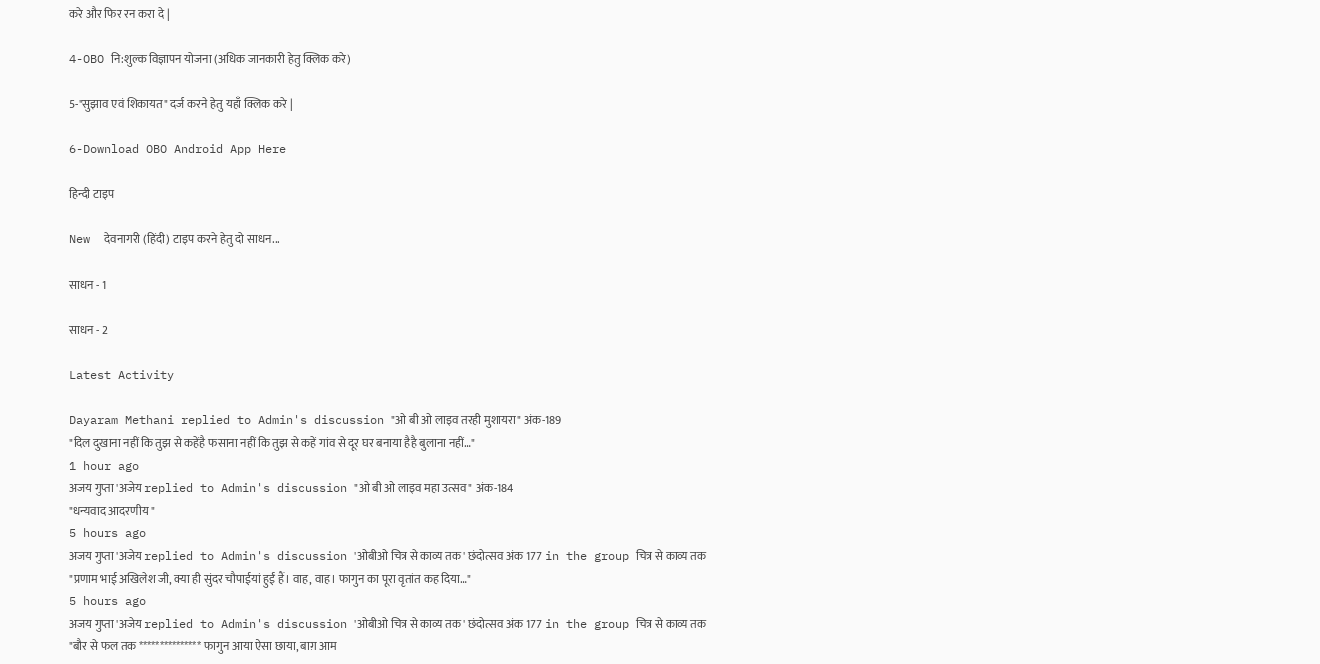करे और फिर रन करा दे |

4-OBO नि:शुल्क विज्ञापन योजना (अधिक जानकारी हेतु क्लिक करे)

5-"सुझाव एवं शिकायत" दर्ज करने हेतु यहाँ क्लिक करे |

6-Download OBO Android App Here

हिन्दी टाइप

New  देवनागरी (हिंदी) टाइप करने हेतु दो साधन...

साधन - 1

साधन - 2

Latest Activity

Dayaram Methani replied to Admin's discussion "ओ बी ओ लाइव तरही मुशायरा" अंक-189
"दिल दुखाना नहीं कि तुझ से कहेंहै फसाना नहीं कि तुझ से कहें गांव से दूर घर बनाया हैहै बुलाना नहीं…"
1 hour ago
अजय गुप्ता 'अजेय replied to Admin's discussion "ओ बी ओ लाइव महा उत्सव" अंक-184
"धन्यवाद आदरणीय "
5 hours ago
अजय गुप्ता 'अजेय replied to Admin's discussion 'ओबीओ चित्र से काव्य तक' छंदोत्सव अंक 177 in the group चित्र से काव्य तक
"प्रणाम भाई अखिलेश जी, क्या ही सुंदर चौपाईयां हुईं हैं। वाह, वाह। फागुन का पूरा वृतांत कह दिया…"
5 hours ago
अजय गुप्ता 'अजेय replied to Admin's discussion 'ओबीओ चित्र से काव्य तक' छंदोत्सव अंक 177 in the group चित्र से काव्य तक
"बौर से फल तक *************** फागुन आया ऐसा छाया, बाग़ आम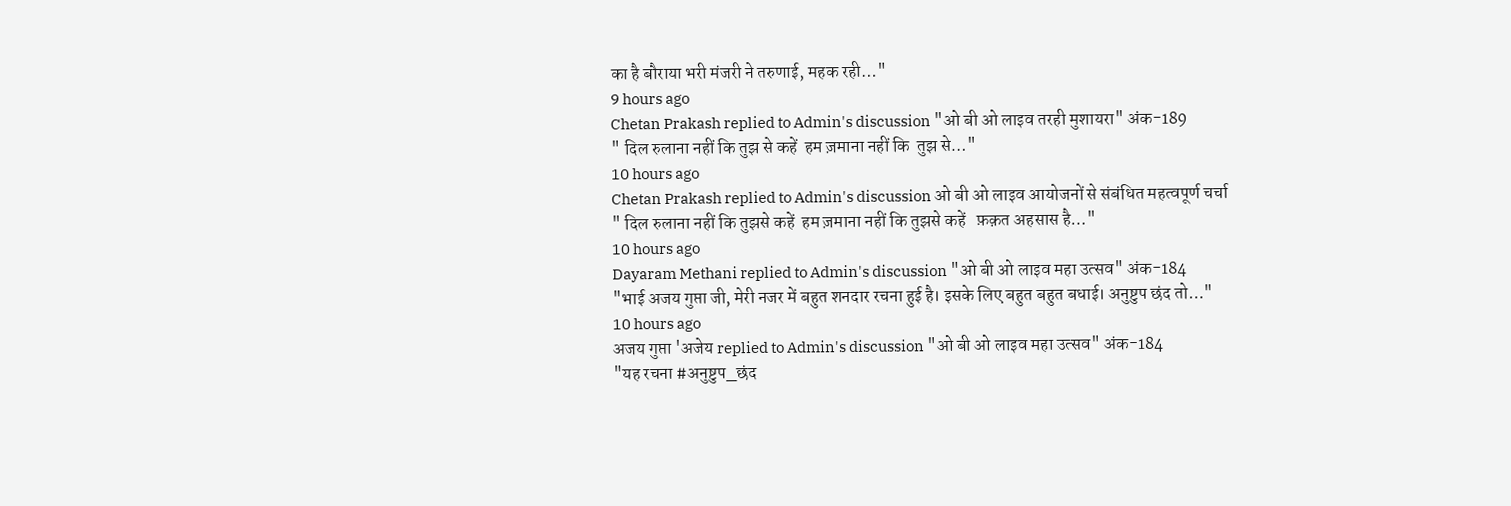का है बौराया भरी मंजरी ने तरुणाई, महक रही…"
9 hours ago
Chetan Prakash replied to Admin's discussion "ओ बी ओ लाइव तरही मुशायरा" अंक-189
" दिल रुलाना नहीं कि तुझ से कहें  हम ज़माना नहीं कि  तुझ से…"
10 hours ago
Chetan Prakash replied to Admin's discussion ओ बी ओ लाइव आयोजनों से संबंधित महत्वपूर्ण चर्चा
" दिल रुलाना नहीं कि तुझसे कहें  हम ज़माना नहीं कि तुझसे कहें   फ़क़त अहसास है…"
10 hours ago
Dayaram Methani replied to Admin's discussion "ओ बी ओ लाइव महा उत्सव" अंक-184
"भाई अजय गुप्ता जी, मेरी नजर में बहुत शनदार रचना हुई है। इसके लिए बहुत बहुत बधाई। अनुष्टुप छंद तो…"
10 hours ago
अजय गुप्ता 'अजेय replied to Admin's discussion "ओ बी ओ लाइव महा उत्सव" अंक-184
"यह रचना #अनुष्टुप_छंद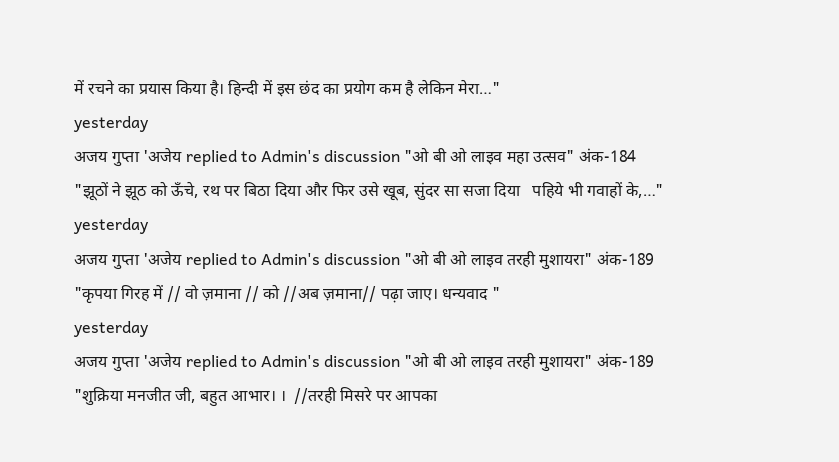में रचने का प्रयास किया है। हिन्दी में इस छंद का प्रयोग कम है लेकिन मेरा…"
yesterday
अजय गुप्ता 'अजेय replied to Admin's discussion "ओ बी ओ लाइव महा उत्सव" अंक-184
"झूठों ने झूठ को ऊँचे, रथ पर बिठा दिया और फिर उसे खूब, सुंदर सा सजा दिया   पहिये भी गवाहों के,…"
yesterday
अजय गुप्ता 'अजेय replied to Admin's discussion "ओ बी ओ लाइव तरही मुशायरा" अंक-189
"कृपया गिरह में // वो ज़माना // को //अब ज़माना// पढ़ा जाए। धन्यवाद "
yesterday
अजय गुप्ता 'अजेय replied to Admin's discussion "ओ बी ओ लाइव तरही मुशायरा" अंक-189
"शुक्रिया मनजीत जी, बहुत आभार। ।  //तरही मिसरे पर आपका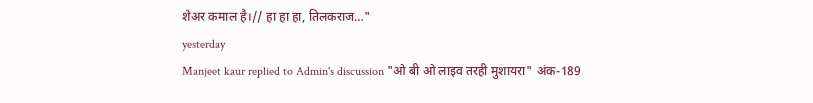शेअर कमाल है।// हा हा हा, तिलकराज…"
yesterday
Manjeet kaur replied to Admin's discussion "ओ बी ओ लाइव तरही मुशायरा" अंक-189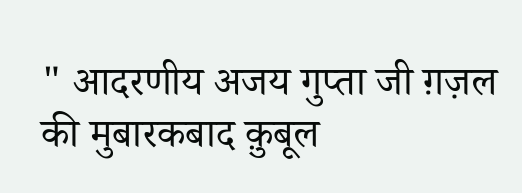" आदरणीय अजय गुप्ता जी ग़ज़ल की मुबारकबाद क़ुबूल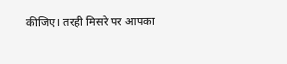कीजिए। तरही मिसरे पर आपका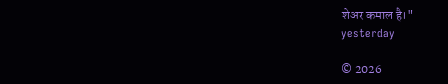शेअर कमाल है।"
yesterday

© 2026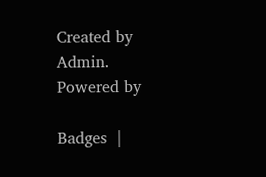Created by Admin.   Powered by

Badges  |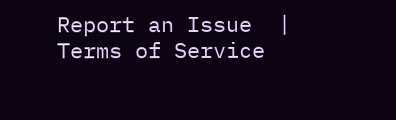Report an Issue  |  Terms of Service